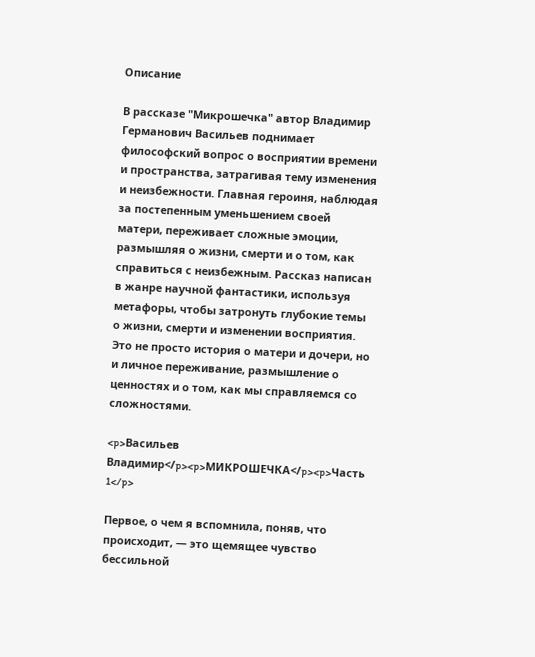Описание

В рассказе "Микрошечка" автор Владимир Германович Васильев поднимает философский вопрос о восприятии времени и пространства, затрагивая тему изменения и неизбежности. Главная героиня, наблюдая за постепенным уменьшением своей матери, переживает сложные эмоции, размышляя о жизни, смерти и о том, как справиться с неизбежным. Рассказ написан в жанре научной фантастики, используя метафоры, чтобы затронуть глубокие темы о жизни, смерти и изменении восприятия. Это не просто история о матери и дочери, но и личное переживание, размышление о ценностях и о том, как мы справляемся со сложностями.

<p>Васильев Владимир</p><p>МИКРОШЕЧКА</p><p>Часть 1</p>

Первое, о чем я вспомнила, поняв, что происходит, — это щемящее чувство бессильной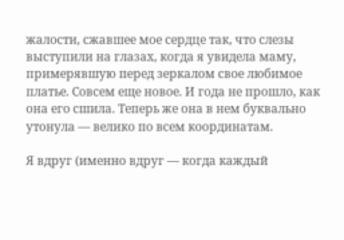жалости, сжавшее мое сердце так, что слезы выступили на глазах, когда я увидела маму, примерявшую перед зеркалом свое любимое платье. Совсем еще новое. И года не прошло, как она его сшила. Теперь же она в нем буквально утонула — велико по всем координатам.

Я вдруг (именно вдруг — когда каждый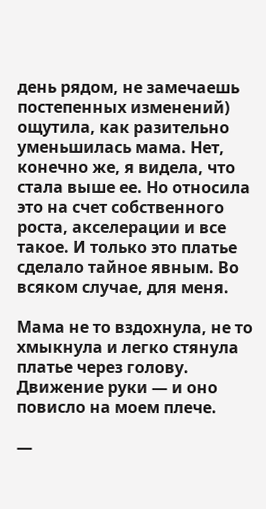день рядом, не замечаешь постепенных изменений) ощутила, как разительно уменьшилась мама. Нет, конечно же, я видела, что стала выше ее. Но относила это на счет собственного роста, акселерации и все такое. И только это платье сделало тайное явным. Во всяком случае, для меня.

Мама не то вздохнула, не то хмыкнула и легко стянула платье через голову. Движение руки — и оно повисло на моем плече.

—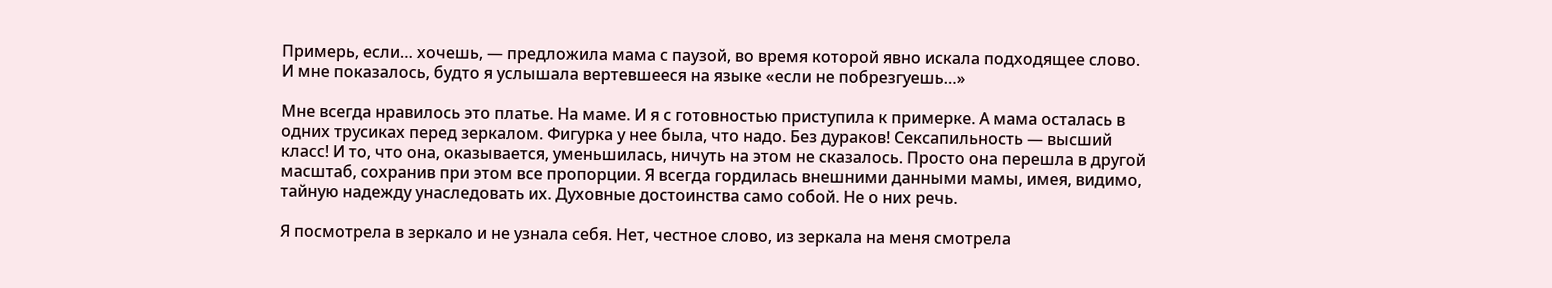Примерь, если… хочешь, — предложила мама с паузой, во время которой явно искала подходящее слово. И мне показалось, будто я услышала вертевшееся на языке «если не побрезгуешь…»

Мне всегда нравилось это платье. На маме. И я с готовностью приступила к примерке. А мама осталась в одних трусиках перед зеркалом. Фигурка у нее была, что надо. Без дураков! Сексапильность — высший класс! И то, что она, оказывается, уменьшилась, ничуть на этом не сказалось. Просто она перешла в другой масштаб, сохранив при этом все пропорции. Я всегда гордилась внешними данными мамы, имея, видимо, тайную надежду унаследовать их. Духовные достоинства само собой. Не о них речь.

Я посмотрела в зеркало и не узнала себя. Нет, честное слово, из зеркала на меня смотрела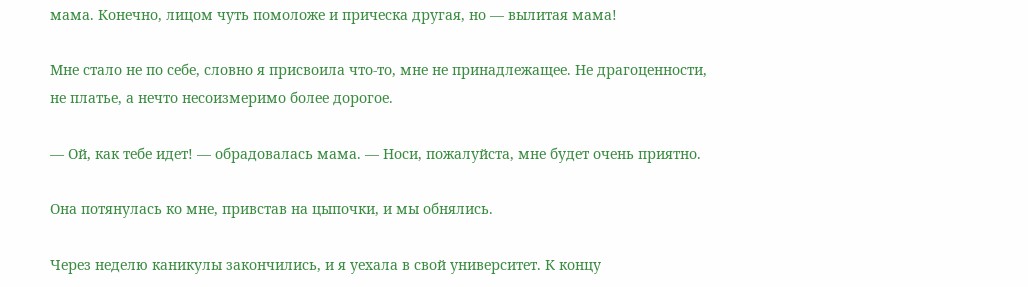мама. Конечно, лицом чуть помоложе и прическа другая, но — вылитая мама!

Мне стало не по себе, словно я присвоила что-то, мне не принадлежащее. Не драгоценности, не платье, а нечто несоизмеримо более дорогое.

— Ой, как тебе идет! — обрадовалась мама. — Носи, пожалуйста, мне будет очень приятно.

Она потянулась ко мне, привстав на цыпочки, и мы обнялись.

Через неделю каникулы закончились, и я уехала в свой университет. К концу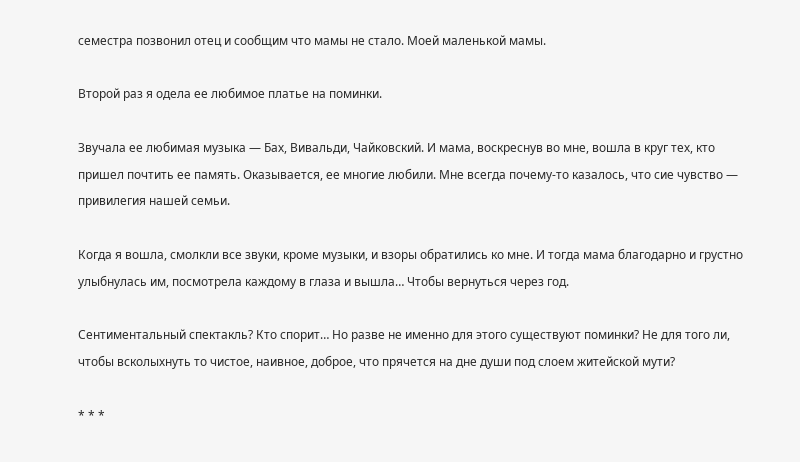семестра позвонил отец и сообщим что мамы не стало. Моей маленькой мамы.

Второй раз я одела ее любимое платье на поминки.

Звучала ее любимая музыка — Бах, Вивальди, Чайковский. И мама, воскреснув во мне, вошла в круг тех, кто пришел почтить ее память. Оказывается, ее многие любили. Мне всегда почему-то казалось, что сие чувство — привилегия нашей семьи.

Когда я вошла, смолкли все звуки, кроме музыки, и взоры обратились ко мне. И тогда мама благодарно и грустно улыбнулась им, посмотрела каждому в глаза и вышла… Чтобы вернуться через год.

Сентиментальный спектакль? Кто спорит… Но разве не именно для этого существуют поминки? Не для того ли, чтобы всколыхнуть то чистое, наивное, доброе, что прячется на дне души под слоем житейской мути?

* * *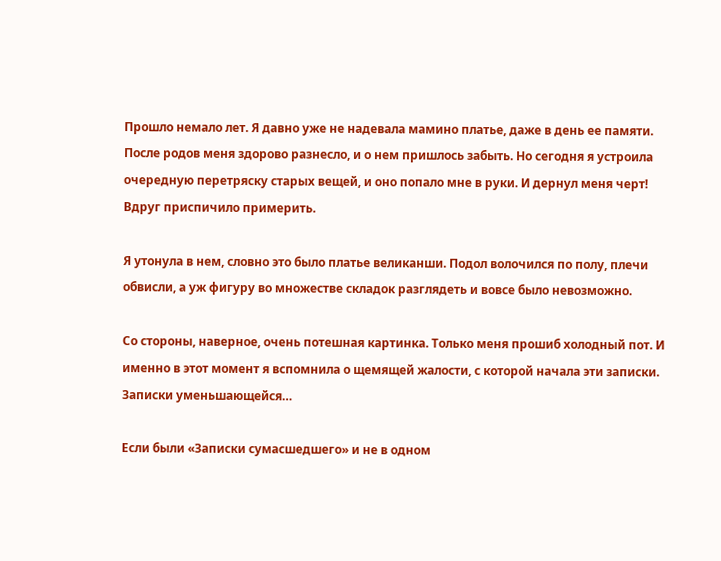Прошло немало лет. Я давно уже не надевала мамино платье, даже в день ее памяти. После родов меня здорово разнесло, и о нем пришлось забыть. Но сегодня я устроила очередную перетряску старых вещей, и оно попало мне в руки. И дернул меня черт! Вдруг приспичило примерить.

Я утонула в нем, словно это было платье великанши. Подол волочился по полу, плечи обвисли, а уж фигуру во множестве складок разглядеть и вовсе было невозможно.

Со стороны, наверное, очень потешная картинка. Только меня прошиб холодный пот. И именно в этот момент я вспомнила о щемящей жалости, с которой начала эти записки. Записки уменьшающейся…

Если были «Записки сумасшедшего» и не в одном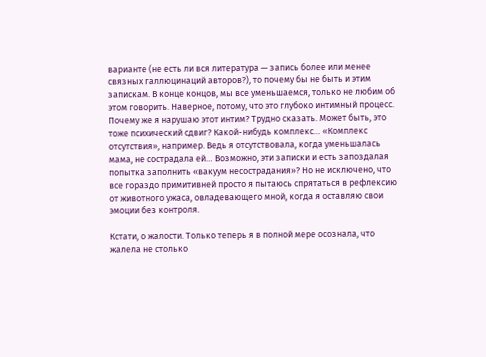варианте (не есть ли вся литература — запись более или менее связных галлюцинаций авторов?), то почему бы не быть и этим запискам. В конце концов, мы все уменьшаемся, только не любим об этом говорить. Наверное, потому, что это глубоко интимный процесс. Почему же я нарушаю этот интим? Трудно сказать. Может быть, это тоже психический сдвиг? Какой-нибудь комплекс… «Комплекс отсутствия», например. Ведь я отсутствовала, когда уменьшалась мама, не сострадала ей… Возможно, эти записки и есть запоздалая попытка заполнить «вакуум несострадания»? Но не исключено, что все гораздо примитивней просто я пытаюсь спрятаться в рефлексию от животного ужаса, овладевающего мной, когда я оставляю свои эмоции без контроля.

Кстати, о жалости. Только теперь я в полной мере осознала, что жалела не столько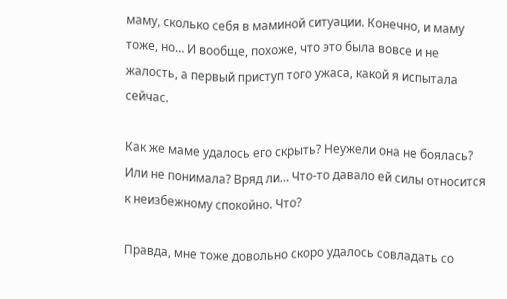маму, сколько себя в маминой ситуации. Конечно, и маму тоже, но… И вообще, похоже, что это была вовсе и не жалость, а первый приступ того ужаса, какой я испытала сейчас.

Как же маме удалось его скрыть? Неужели она не боялась? Или не понимала? Вряд ли… Что-то давало ей силы относится к неизбежному спокойно. Что?

Правда, мне тоже довольно скоро удалось совладать со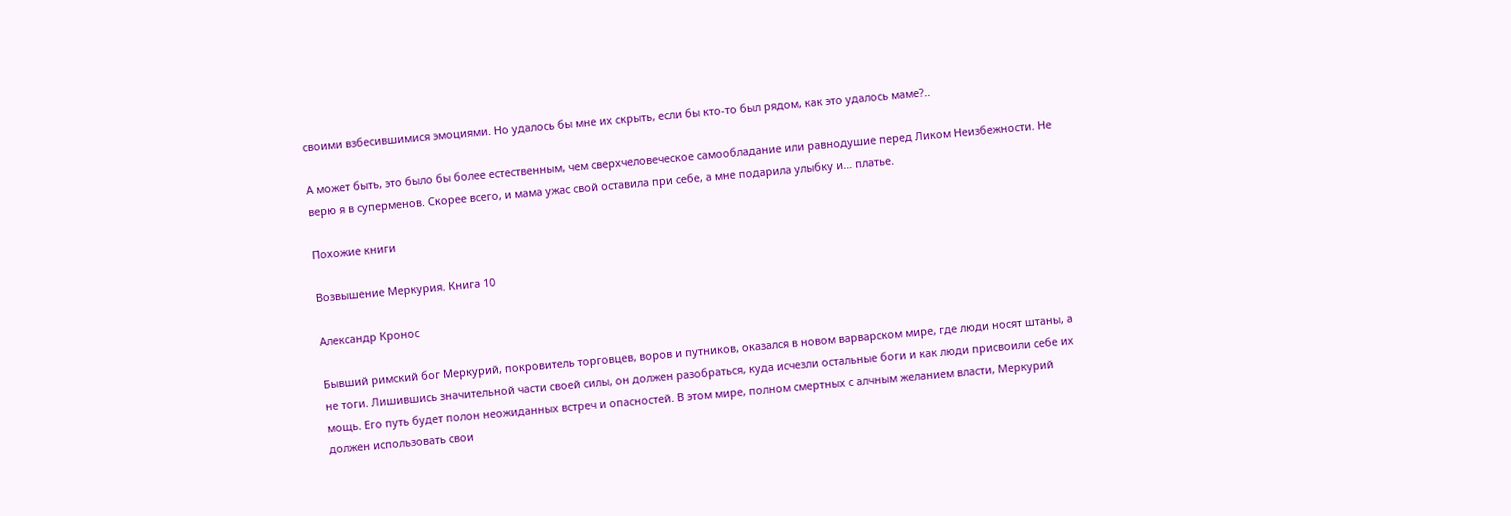своими взбесившимися эмоциями. Но удалось бы мне их скрыть, если бы кто-то был рядом, как это удалось маме?..

А может быть, это было бы более естественным, чем сверхчеловеческое самообладание или равнодушие перед Ликом Неизбежности. Не верю я в суперменов. Скорее всего, и мама ужас свой оставила при себе, а мне подарила улыбку и… платье.

Похожие книги

Возвышение Меркурия. Книга 10

Александр Кронос

Бывший римский бог Меркурий, покровитель торговцев, воров и путников, оказался в новом варварском мире, где люди носят штаны, а не тоги. Лишившись значительной части своей силы, он должен разобраться, куда исчезли остальные боги и как люди присвоили себе их мощь. Его путь будет полон неожиданных встреч и опасностей. В этом мире, полном смертных с алчным желанием власти, Меркурий должен использовать свои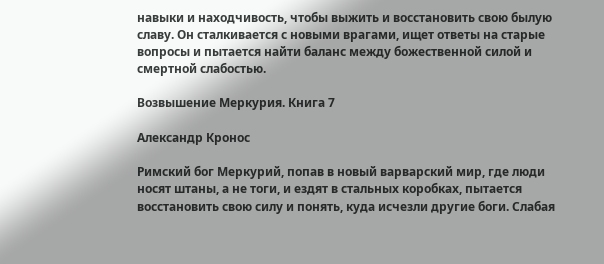навыки и находчивость, чтобы выжить и восстановить свою былую славу. Он сталкивается с новыми врагами, ищет ответы на старые вопросы и пытается найти баланс между божественной силой и смертной слабостью.

Возвышение Меркурия. Книга 7

Александр Кронос

Римский бог Меркурий, попав в новый варварский мир, где люди носят штаны, а не тоги, и ездят в стальных коробках, пытается восстановить свою силу и понять, куда исчезли другие боги. Слабая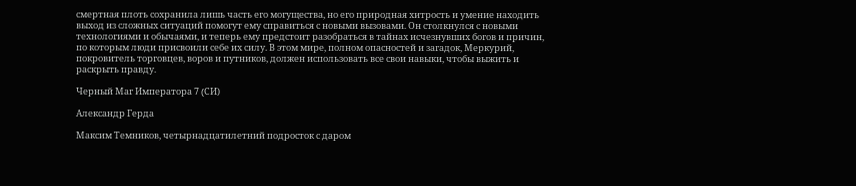смертная плоть сохранила лишь часть его могущества, но его природная хитрость и умение находить выход из сложных ситуаций помогут ему справиться с новыми вызовами. Он столкнулся с новыми технологиями и обычаями, и теперь ему предстоит разобраться в тайнах исчезнувших богов и причин, по которым люди присвоили себе их силу. В этом мире, полном опасностей и загадок, Меркурий, покровитель торговцев, воров и путников, должен использовать все свои навыки, чтобы выжить и раскрыть правду.

Черный Маг Императора 7 (CИ)

Александр Герда

Максим Темников, четырнадцатилетний подросток с даром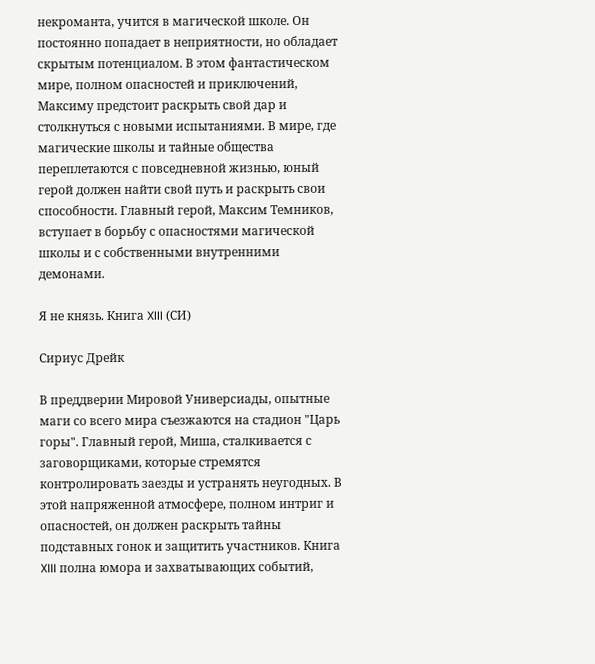некроманта, учится в магической школе. Он постоянно попадает в неприятности, но обладает скрытым потенциалом. В этом фантастическом мире, полном опасностей и приключений, Максиму предстоит раскрыть свой дар и столкнуться с новыми испытаниями. В мире, где магические школы и тайные общества переплетаются с повседневной жизнью, юный герой должен найти свой путь и раскрыть свои способности. Главный герой, Максим Темников, вступает в борьбу с опасностями магической школы и с собственными внутренними демонами.

Я не князь. Книга XIII (СИ)

Сириус Дрейк

В преддверии Мировой Универсиады, опытные маги со всего мира съезжаются на стадион "Царь горы". Главный герой, Миша, сталкивается с заговорщиками, которые стремятся контролировать заезды и устранять неугодных. В этой напряженной атмосфере, полном интриг и опасностей, он должен раскрыть тайны подставных гонок и защитить участников. Книга XIII полна юмора и захватывающих событий,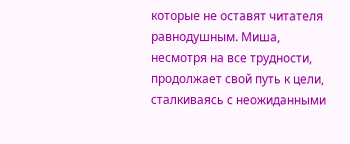которые не оставят читателя равнодушным. Миша, несмотря на все трудности, продолжает свой путь к цели, сталкиваясь с неожиданными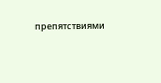препятствиями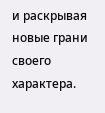и раскрывая новые грани своего характера.